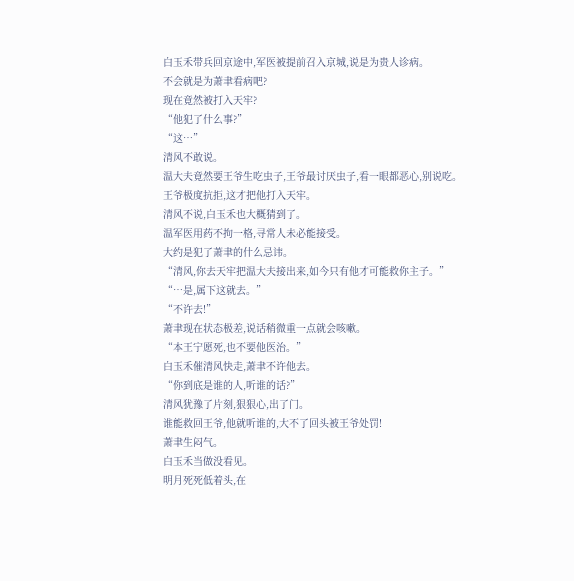白玉禾带兵回京途中,军医被提前召入京城,说是为贵人诊病。
不会就是为萧聿看病吧?
现在竟然被打入天牢?
“他犯了什么事?”
“这…”
清风不敢说。
温大夫竟然要王爷生吃虫子,王爷最讨厌虫子,看一眼都恶心,别说吃。
王爷极度抗拒,这才把他打入天牢。
清风不说,白玉禾也大概猜到了。
温军医用药不拘一格,寻常人未必能接受。
大约是犯了萧聿的什么忌讳。
“清风,你去天牢把温大夫接出来,如今只有他才可能救你主子。”
“…是,属下这就去。”
“不许去!”
萧聿现在状态极差,说话稍微重一点就会咳嗽。
“本王宁愿死,也不要他医治。”
白玉禾催清风快走,萧聿不许他去。
“你到底是谁的人,听谁的话?”
清风犹豫了片刻,狠狠心,出了门。
谁能救回王爷,他就听谁的,大不了回头被王爷处罚!
萧聿生闷气。
白玉禾当做没看见。
明月死死低着头,在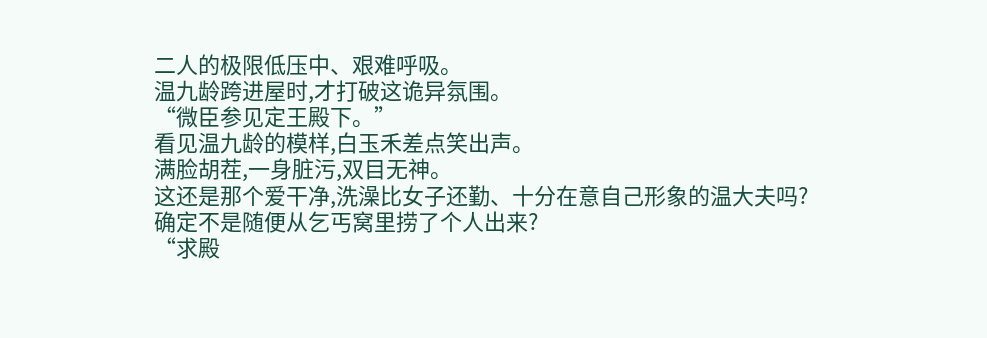二人的极限低压中、艰难呼吸。
温九龄跨进屋时,才打破这诡异氛围。
“微臣参见定王殿下。”
看见温九龄的模样,白玉禾差点笑出声。
满脸胡茬,一身脏污,双目无神。
这还是那个爱干净,洗澡比女子还勤、十分在意自己形象的温大夫吗?
确定不是随便从乞丐窝里捞了个人出来?
“求殿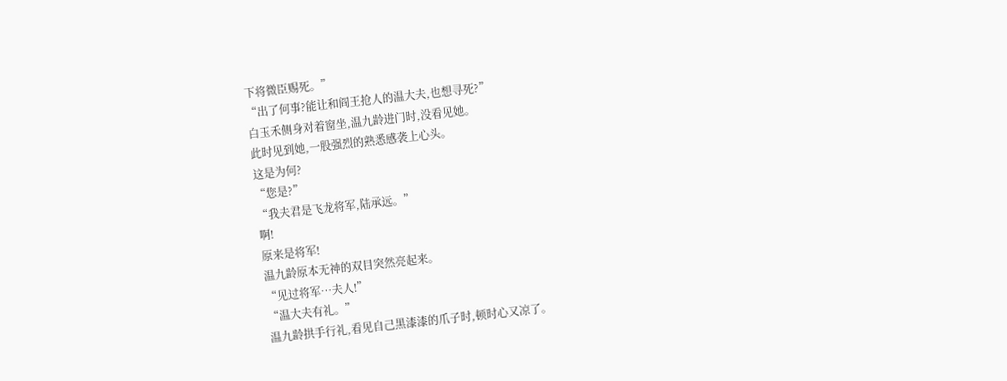下将微臣赐死。”
“出了何事?能让和阎王抢人的温大夫,也想寻死?”
白玉禾侧身对着窗坐,温九龄进门时,没看见她。
此时见到她,一股强烈的熟悉感袭上心头。
这是为何?
“您是?”
“我夫君是飞龙将军,陆承远。”
啊!
原来是将军!
温九龄原本无神的双目突然亮起来。
“见过将军…夫人!”
“温大夫有礼。”
温九龄拱手行礼,看见自己黑漆漆的爪子时,顿时心又凉了。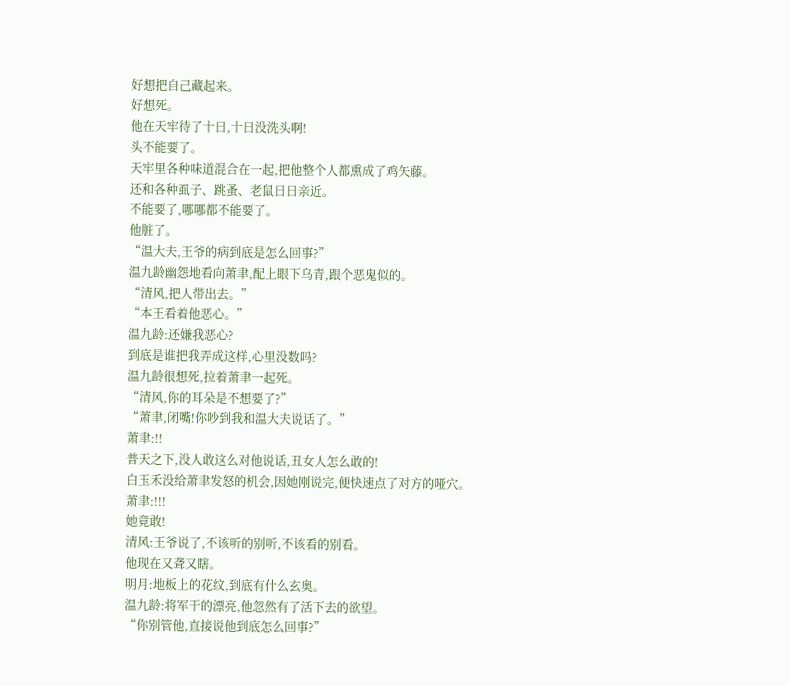好想把自己藏起来。
好想死。
他在天牢待了十日,十日没洗头啊!
头不能要了。
天牢里各种味道混合在一起,把他整个人都熏成了鸡矢藤。
还和各种虱子、跳蚤、老鼠日日亲近。
不能要了,哪哪都不能要了。
他脏了。
“温大夫,王爷的病到底是怎么回事?”
温九龄幽怨地看向萧聿,配上眼下乌青,跟个恶鬼似的。
“清风,把人带出去。”
“本王看着他恶心。”
温九龄:还嫌我恶心?
到底是谁把我弄成这样,心里没数吗?
温九龄很想死,拉着萧聿一起死。
“清风,你的耳朵是不想要了?”
“萧聿,闭嘴!你吵到我和温大夫说话了。”
萧聿:!!
普天之下,没人敢这么对他说话,丑女人怎么敢的!
白玉禾没给萧聿发怒的机会,因她刚说完,便快速点了对方的哑穴。
萧聿:!!!
她竟敢!
清风:王爷说了,不该听的别听,不该看的别看。
他现在又聋又瞎。
明月:地板上的花纹,到底有什么玄奥。
温九龄:将军干的漂亮,他忽然有了活下去的欲望。
“你别管他,直接说他到底怎么回事?”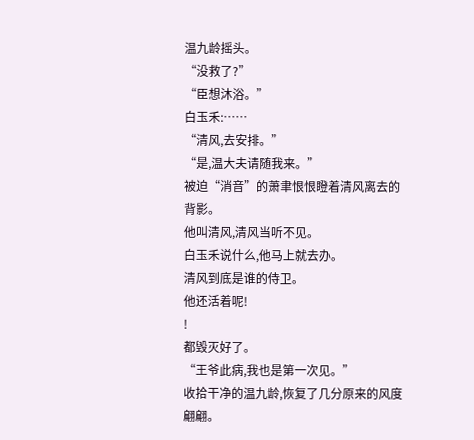温九龄摇头。
“没救了?”
“臣想沐浴。”
白玉禾:……
“清风,去安排。”
“是,温大夫请随我来。”
被迫“消音”的萧聿恨恨瞪着清风离去的背影。
他叫清风,清风当听不见。
白玉禾说什么,他马上就去办。
清风到底是谁的侍卫。
他还活着呢!
!
都毁灭好了。
“王爷此病,我也是第一次见。”
收拾干净的温九龄,恢复了几分原来的风度翩翩。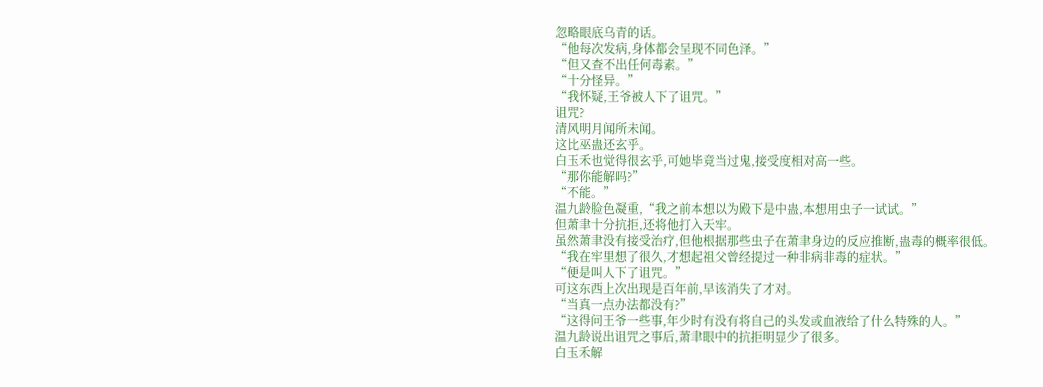忽略眼底乌青的话。
“他每次发病,身体都会呈现不同色泽。”
“但又查不出任何毒素。”
“十分怪异。”
“我怀疑,王爷被人下了诅咒。”
诅咒?
清风明月闻所未闻。
这比巫蛊还玄乎。
白玉禾也觉得很玄乎,可她毕竟当过鬼,接受度相对高一些。
“那你能解吗?”
“不能。”
温九龄脸色凝重,“我之前本想以为殿下是中蛊,本想用虫子一试试。”
但萧聿十分抗拒,还将他打入天牢。
虽然萧聿没有接受治疗,但他根据那些虫子在萧聿身边的反应推断,蛊毒的概率很低。
“我在牢里想了很久,才想起祖父曾经提过一种非病非毒的症状。”
“便是叫人下了诅咒。”
可这东西上次出现是百年前,早该消失了才对。
“当真一点办法都没有?”
“这得问王爷一些事,年少时有没有将自己的头发或血液给了什么特殊的人。”
温九龄说出诅咒之事后,萧聿眼中的抗拒明显少了很多。
白玉禾解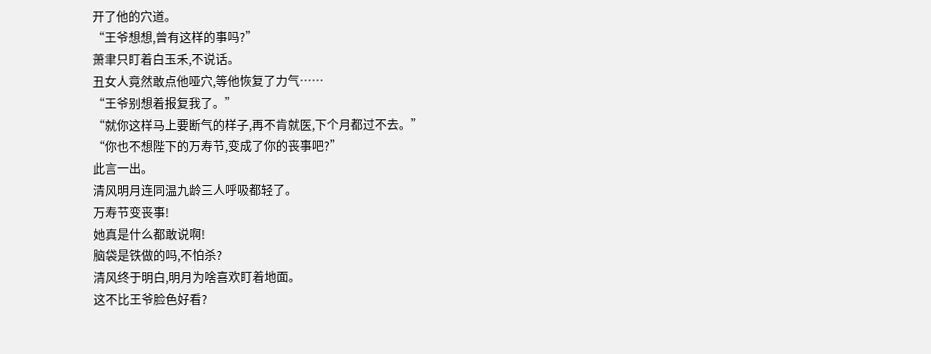开了他的穴道。
“王爷想想,曾有这样的事吗?”
萧聿只盯着白玉禾,不说话。
丑女人竟然敢点他哑穴,等他恢复了力气……
“王爷别想着报复我了。”
“就你这样马上要断气的样子,再不肯就医,下个月都过不去。”
“你也不想陛下的万寿节,变成了你的丧事吧?”
此言一出。
清风明月连同温九龄三人呼吸都轻了。
万寿节变丧事!
她真是什么都敢说啊!
脑袋是铁做的吗,不怕杀?
清风终于明白,明月为啥喜欢盯着地面。
这不比王爷脸色好看?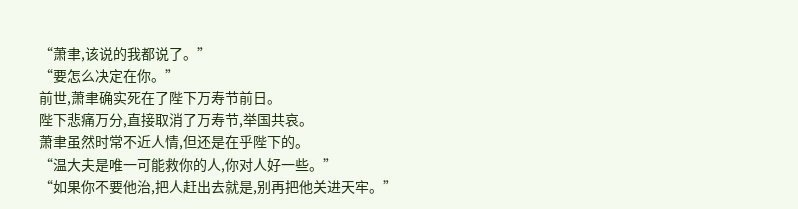“萧聿,该说的我都说了。”
“要怎么决定在你。”
前世,萧聿确实死在了陛下万寿节前日。
陛下悲痛万分,直接取消了万寿节,举国共哀。
萧聿虽然时常不近人情,但还是在乎陛下的。
“温大夫是唯一可能救你的人,你对人好一些。”
“如果你不要他治,把人赶出去就是,别再把他关进天牢。”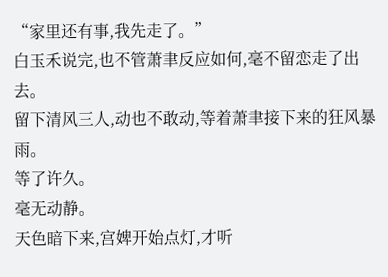“家里还有事,我先走了。”
白玉禾说完,也不管萧聿反应如何,毫不留恋走了出去。
留下清风三人,动也不敢动,等着萧聿接下来的狂风暴雨。
等了许久。
毫无动静。
天色暗下来,宫婢开始点灯,才听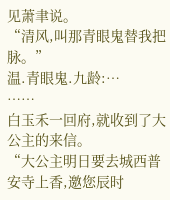见萧聿说。
“清风,叫那青眼鬼替我把脉。”
温.青眼鬼.九龄:…
……
白玉禾一回府,就收到了大公主的来信。
“大公主明日要去城西普安寺上香,邀您辰时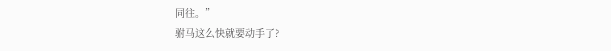同往。”
驸马这么快就要动手了?